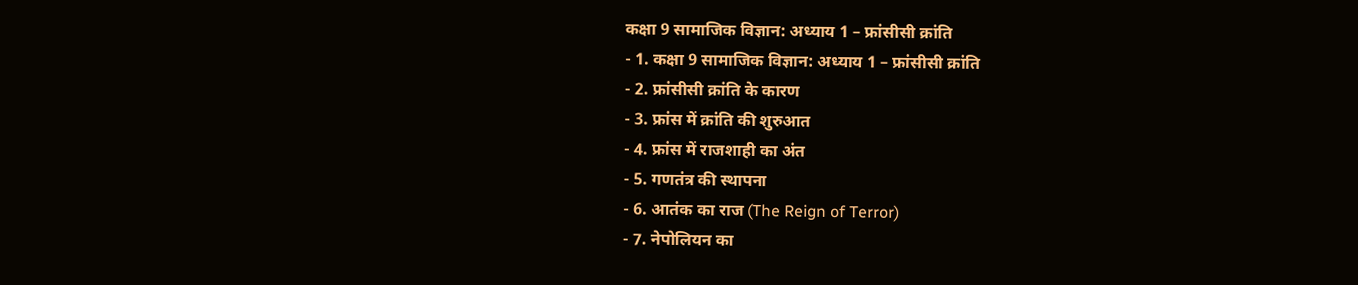कक्षा 9 सामाजिक विज्ञान: अध्याय 1 – फ्रांसीसी क्रांति
- 1. कक्षा 9 सामाजिक विज्ञान: अध्याय 1 – फ्रांसीसी क्रांति
- 2. फ्रांसीसी क्रांति के कारण
- 3. फ्रांस में क्रांति की शुरुआत
- 4. फ्रांस में राजशाही का अंत
- 5. गणतंत्र की स्थापना
- 6. आतंक का राज (The Reign of Terror)
- 7. नेपोलियन का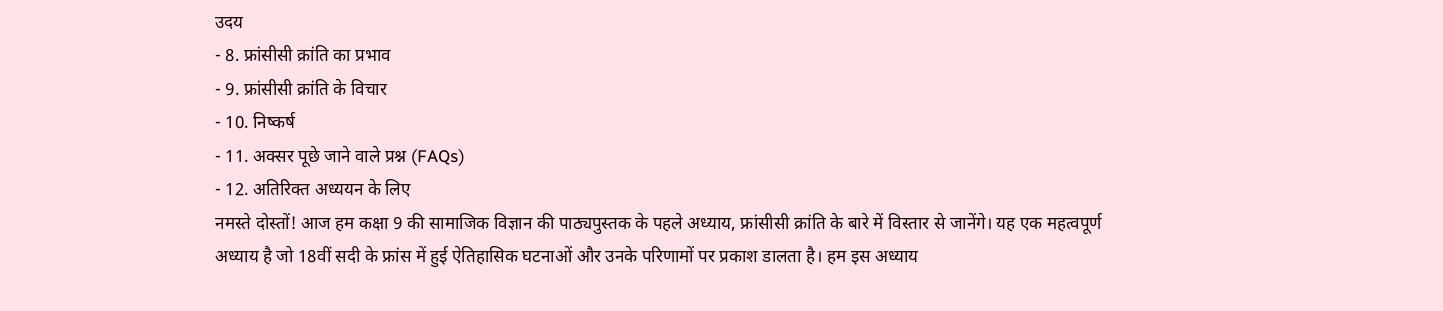उदय
- 8. फ्रांसीसी क्रांति का प्रभाव
- 9. फ्रांसीसी क्रांति के विचार
- 10. निष्कर्ष
- 11. अक्सर पूछे जाने वाले प्रश्न (FAQs)
- 12. अतिरिक्त अध्ययन के लिए
नमस्ते दोस्तों! आज हम कक्षा 9 की सामाजिक विज्ञान की पाठ्यपुस्तक के पहले अध्याय, फ्रांसीसी क्रांति के बारे में विस्तार से जानेंगे। यह एक महत्वपूर्ण अध्याय है जो 18वीं सदी के फ्रांस में हुई ऐतिहासिक घटनाओं और उनके परिणामों पर प्रकाश डालता है। हम इस अध्याय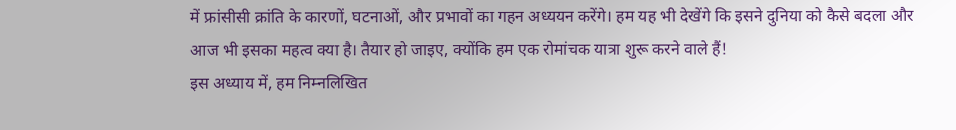में फ्रांसीसी क्रांति के कारणों, घटनाओं, और प्रभावों का गहन अध्ययन करेंगे। हम यह भी देखेंगे कि इसने दुनिया को कैसे बदला और आज भी इसका महत्व क्या है। तैयार हो जाइए, क्योंकि हम एक रोमांचक यात्रा शुरू करने वाले हैं!
इस अध्याय में, हम निम्नलिखित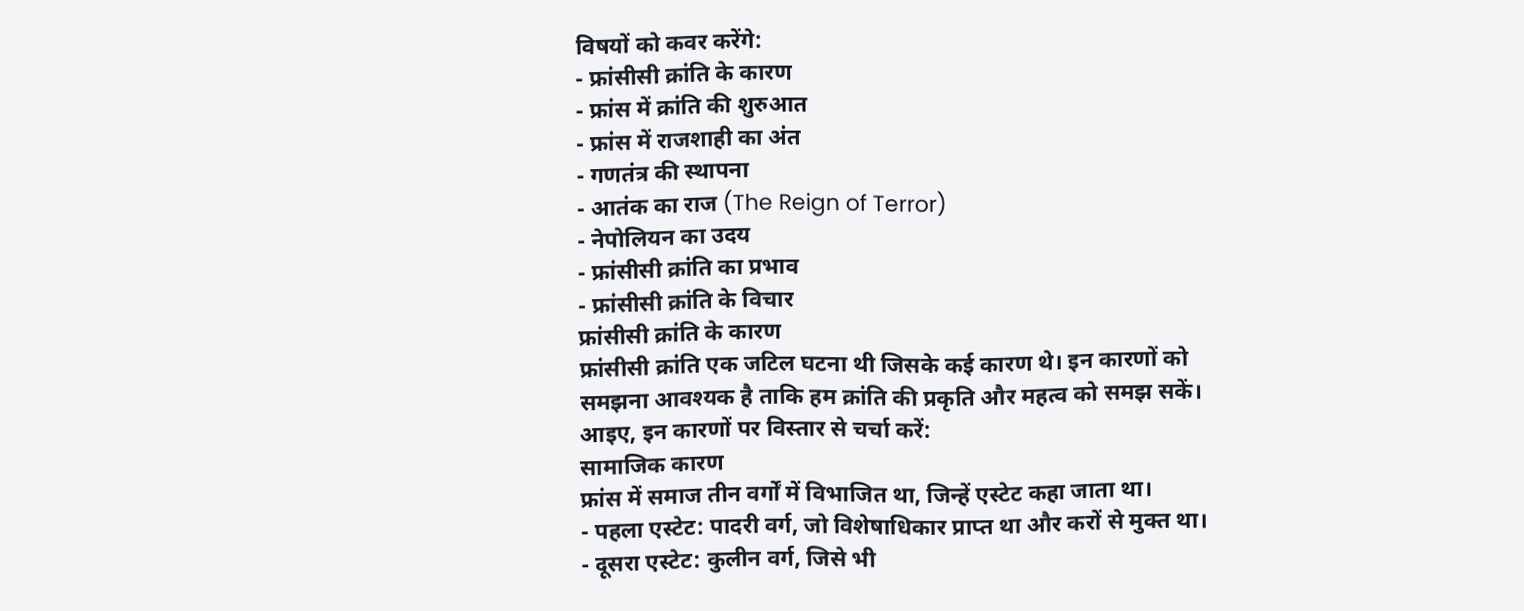विषयों को कवर करेंगे:
- फ्रांसीसी क्रांति के कारण
- फ्रांस में क्रांति की शुरुआत
- फ्रांस में राजशाही का अंत
- गणतंत्र की स्थापना
- आतंक का राज (The Reign of Terror)
- नेपोलियन का उदय
- फ्रांसीसी क्रांति का प्रभाव
- फ्रांसीसी क्रांति के विचार
फ्रांसीसी क्रांति के कारण
फ्रांसीसी क्रांति एक जटिल घटना थी जिसके कई कारण थे। इन कारणों को समझना आवश्यक है ताकि हम क्रांति की प्रकृति और महत्व को समझ सकें। आइए, इन कारणों पर विस्तार से चर्चा करें:
सामाजिक कारण
फ्रांस में समाज तीन वर्गों में विभाजित था, जिन्हें एस्टेट कहा जाता था।
- पहला एस्टेट: पादरी वर्ग, जो विशेषाधिकार प्राप्त था और करों से मुक्त था।
- दूसरा एस्टेट: कुलीन वर्ग, जिसे भी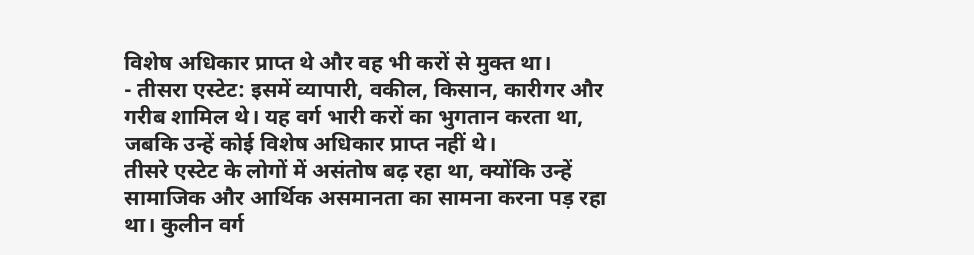विशेष अधिकार प्राप्त थे और वह भी करों से मुक्त था।
- तीसरा एस्टेट: इसमें व्यापारी, वकील, किसान, कारीगर और गरीब शामिल थे। यह वर्ग भारी करों का भुगतान करता था, जबकि उन्हें कोई विशेष अधिकार प्राप्त नहीं थे।
तीसरे एस्टेट के लोगों में असंतोष बढ़ रहा था, क्योंकि उन्हें सामाजिक और आर्थिक असमानता का सामना करना पड़ रहा था। कुलीन वर्ग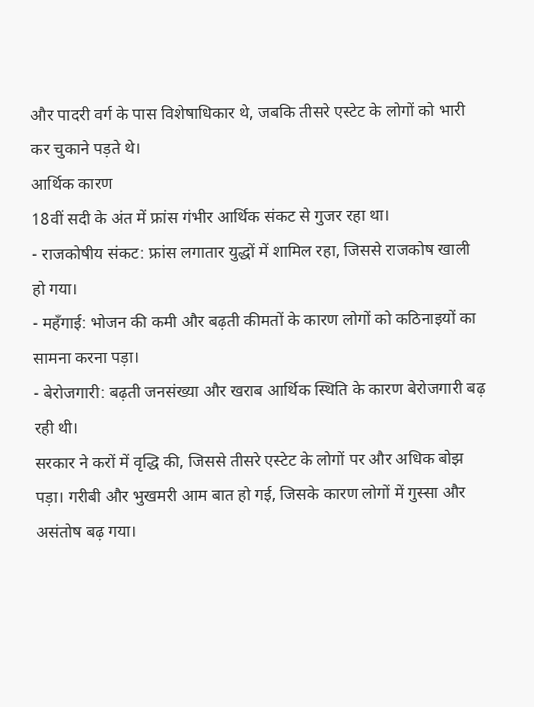और पादरी वर्ग के पास विशेषाधिकार थे, जबकि तीसरे एस्टेट के लोगों को भारी कर चुकाने पड़ते थे।
आर्थिक कारण
18वीं सदी के अंत में फ्रांस गंभीर आर्थिक संकट से गुजर रहा था।
- राजकोषीय संकट: फ्रांस लगातार युद्धों में शामिल रहा, जिससे राजकोष खाली हो गया।
- महँगाई: भोजन की कमी और बढ़ती कीमतों के कारण लोगों को कठिनाइयों का सामना करना पड़ा।
- बेरोजगारी: बढ़ती जनसंख्या और खराब आर्थिक स्थिति के कारण बेरोजगारी बढ़ रही थी।
सरकार ने करों में वृद्धि की, जिससे तीसरे एस्टेट के लोगों पर और अधिक बोझ पड़ा। गरीबी और भुखमरी आम बात हो गई, जिसके कारण लोगों में गुस्सा और असंतोष बढ़ गया।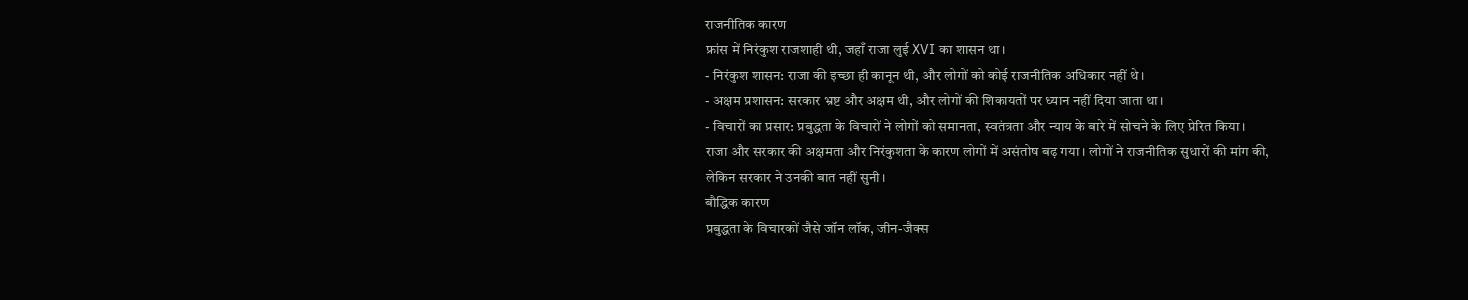राजनीतिक कारण
फ्रांस में निरंकुश राजशाही थी, जहाँ राजा लुई XVI का शासन था।
- निरंकुश शासन: राजा की इच्छा ही कानून थी, और लोगों को कोई राजनीतिक अधिकार नहीं थे।
- अक्षम प्रशासन: सरकार भ्रष्ट और अक्षम थी, और लोगों की शिकायतों पर ध्यान नहीं दिया जाता था।
- विचारों का प्रसार: प्रबुद्धता के विचारों ने लोगों को समानता, स्वतंत्रता और न्याय के बारे में सोचने के लिए प्रेरित किया।
राजा और सरकार की अक्षमता और निरंकुशता के कारण लोगों में असंतोष बढ़ गया। लोगों ने राजनीतिक सुधारों की मांग की, लेकिन सरकार ने उनकी बात नहीं सुनी।
बौद्धिक कारण
प्रबुद्धता के विचारकों जैसे जॉन लॉक, जीन-जैक्स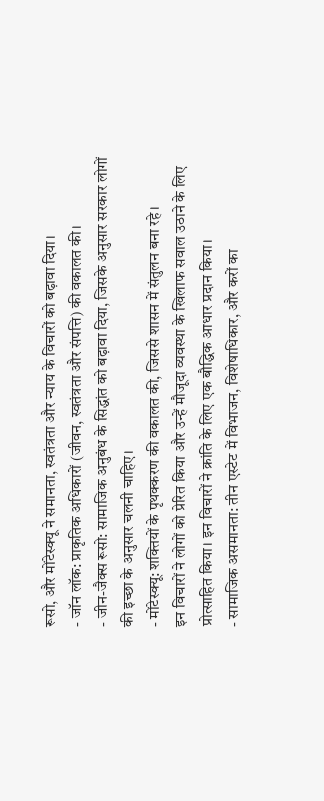रूसो, और मोंटेस्क्यू ने समानता, स्वतंत्रता और न्याय के विचारों को बढ़ावा दिया।
- जॉन लॉक: प्राकृतिक अधिकारों (जीवन, स्वतंत्रता और संपत्ति) की वकालत की।
- जीन-जैक्स रूसो: सामाजिक अनुबंध के सिद्धांत को बढ़ावा दिया, जिसके अनुसार सरकार लोगों की इच्छा के अनुसार चलनी चाहिए।
- मोंटेस्क्यू: शक्तियों के पृथक्करण की वकालत की, जिससे शासन में संतुलन बना रहे।
इन विचारों ने लोगों को प्रेरित किया और उन्हें मौजूदा व्यवस्था के खिलाफ सवाल उठाने के लिए प्रोत्साहित किया। इन विचारों ने क्रांति के लिए एक बौद्धिक आधार प्रदान किया।
- सामाजिक असमानता: तीन एस्टेट में विभाजन, विशेषाधिकार, और करों का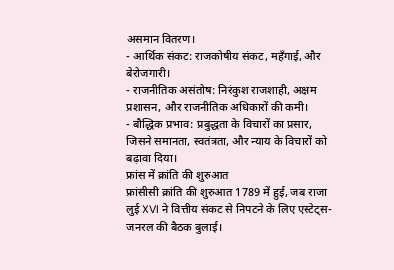असमान वितरण।
- आर्थिक संकट: राजकोषीय संकट, महँगाई, और बेरोजगारी।
- राजनीतिक असंतोष: निरंकुश राजशाही, अक्षम प्रशासन, और राजनीतिक अधिकारों की कमी।
- बौद्धिक प्रभाव: प्रबुद्धता के विचारों का प्रसार, जिसने समानता, स्वतंत्रता, और न्याय के विचारों को बढ़ावा दिया।
फ्रांस में क्रांति की शुरुआत
फ्रांसीसी क्रांति की शुरुआत 1789 में हुई, जब राजा लुई XVI ने वित्तीय संकट से निपटने के लिए एस्टेट्स-जनरल की बैठक बुलाई।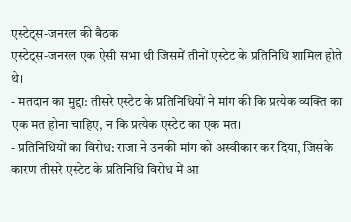एस्टेट्स-जनरल की बैठक
एस्टेट्स-जनरल एक ऐसी सभा थी जिसमें तीनों एस्टेट के प्रतिनिधि शामिल होते थे।
- मतदान का मुद्दा: तीसरे एस्टेट के प्रतिनिधियों ने मांग की कि प्रत्येक व्यक्ति का एक मत होना चाहिए, न कि प्रत्येक एस्टेट का एक मत।
- प्रतिनिधियों का विरोध: राजा ने उनकी मांग को अस्वीकार कर दिया, जिसके कारण तीसरे एस्टेट के प्रतिनिधि विरोध में आ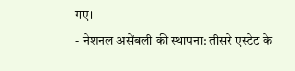गए।
- नेशनल असेंबली की स्थापना: तीसरे एस्टेट के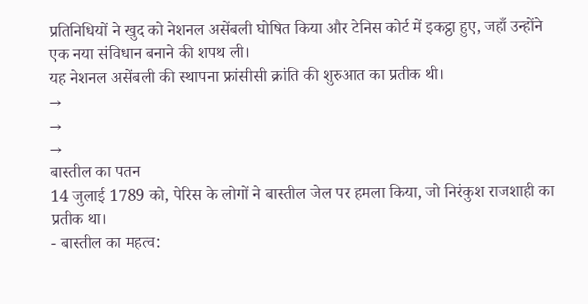प्रतिनिधियों ने खुद को नेशनल असेंबली घोषित किया और टेनिस कोर्ट में इकट्ठा हुए, जहाँ उन्होंने एक नया संविधान बनाने की शपथ ली।
यह नेशनल असेंबली की स्थापना फ्रांसीसी क्रांति की शुरुआत का प्रतीक थी।
→
→
→
बास्तील का पतन
14 जुलाई 1789 को, पेरिस के लोगों ने बास्तील जेल पर हमला किया, जो निरंकुश राजशाही का प्रतीक था।
- बास्तील का महत्व: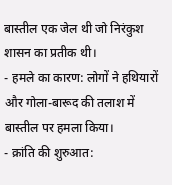बास्तील एक जेल थी जो निरंकुश शासन का प्रतीक थी।
- हमले का कारण: लोगों ने हथियारों और गोला-बारूद की तलाश में बास्तील पर हमला किया।
- क्रांति की शुरुआत: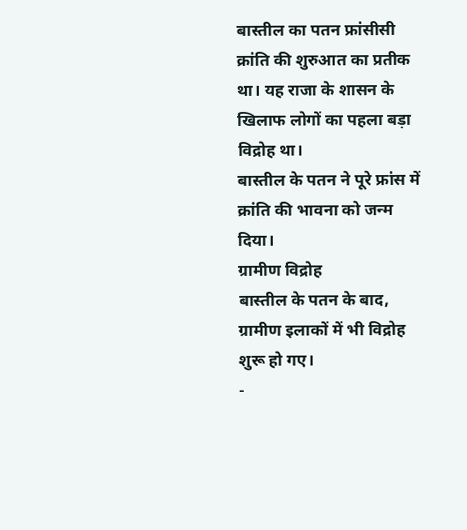बास्तील का पतन फ्रांसीसी क्रांति की शुरुआत का प्रतीक था। यह राजा के शासन के खिलाफ लोगों का पहला बड़ा विद्रोह था।
बास्तील के पतन ने पूरे फ्रांस में क्रांति की भावना को जन्म दिया।
ग्रामीण विद्रोह
बास्तील के पतन के बाद, ग्रामीण इलाकों में भी विद्रोह शुरू हो गए।
-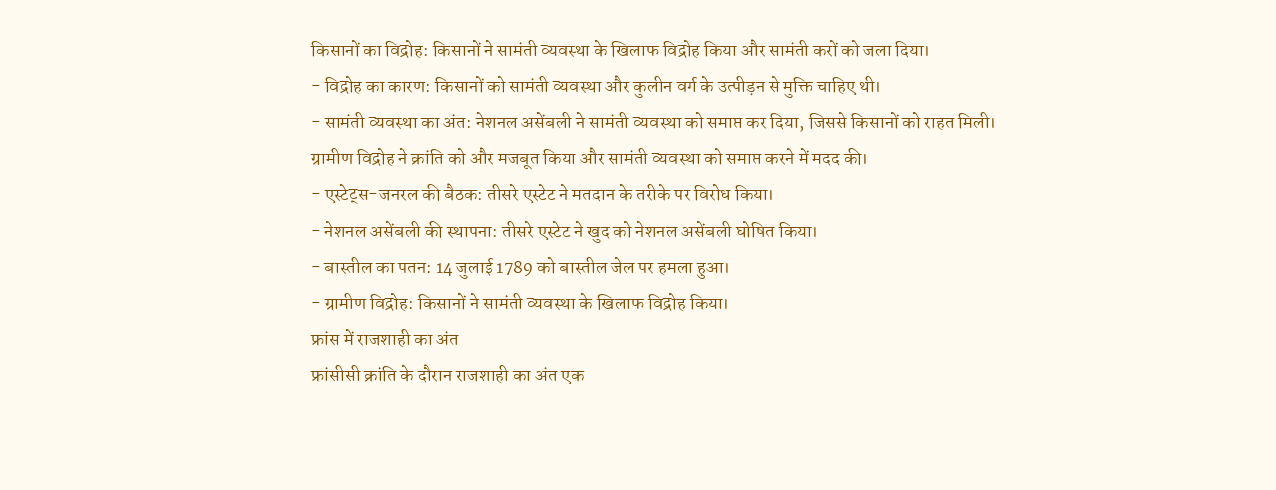किसानों का विद्रोह: किसानों ने सामंती व्यवस्था के खिलाफ विद्रोह किया और सामंती करों को जला दिया।
- विद्रोह का कारण: किसानों को सामंती व्यवस्था और कुलीन वर्ग के उत्पीड़न से मुक्ति चाहिए थी।
- सामंती व्यवस्था का अंत: नेशनल असेंबली ने सामंती व्यवस्था को समाप्त कर दिया, जिससे किसानों को राहत मिली।
ग्रामीण विद्रोह ने क्रांति को और मजबूत किया और सामंती व्यवस्था को समाप्त करने में मदद की।
- एस्टेट्स-जनरल की बैठक: तीसरे एस्टेट ने मतदान के तरीके पर विरोध किया।
- नेशनल असेंबली की स्थापना: तीसरे एस्टेट ने खुद को नेशनल असेंबली घोषित किया।
- बास्तील का पतन: 14 जुलाई 1789 को बास्तील जेल पर हमला हुआ।
- ग्रामीण विद्रोह: किसानों ने सामंती व्यवस्था के खिलाफ विद्रोह किया।
फ्रांस में राजशाही का अंत
फ्रांसीसी क्रांति के दौरान राजशाही का अंत एक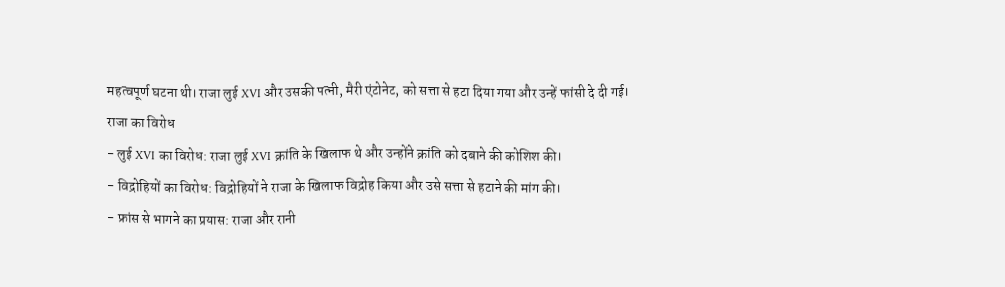महत्वपूर्ण घटना थी। राजा लुई XVI और उसकी पत्नी, मैरी एंटोनेट, को सत्ता से हटा दिया गया और उन्हें फांसी दे दी गई।
राजा का विरोध
- लुई XVI का विरोध: राजा लुई XVI क्रांति के खिलाफ थे और उन्होंने क्रांति को दबाने की कोशिश की।
- विद्रोहियों का विरोध: विद्रोहियों ने राजा के खिलाफ विद्रोह किया और उसे सत्ता से हटाने की मांग की।
- फ्रांस से भागने का प्रयास: राजा और रानी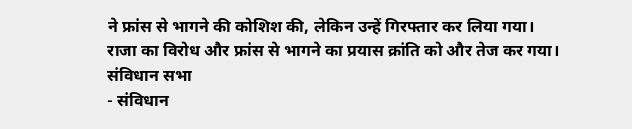ने फ्रांस से भागने की कोशिश की, लेकिन उन्हें गिरफ्तार कर लिया गया।
राजा का विरोध और फ्रांस से भागने का प्रयास क्रांति को और तेज कर गया।
संविधान सभा
- संविधान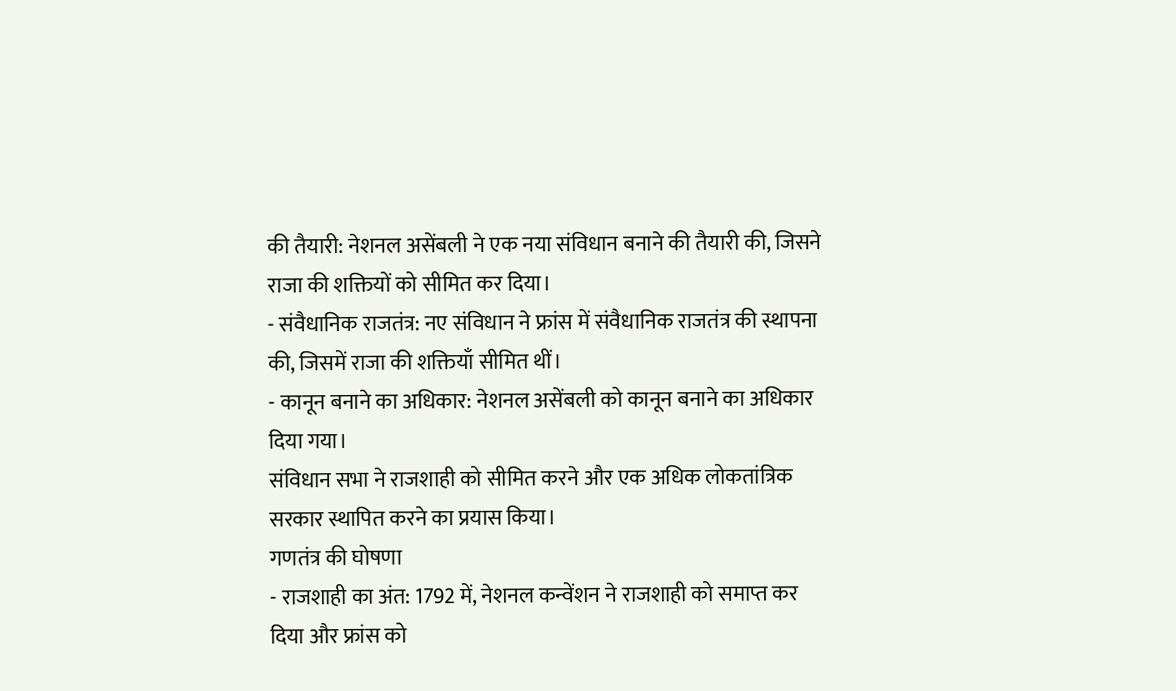की तैयारी: नेशनल असेंबली ने एक नया संविधान बनाने की तैयारी की, जिसने राजा की शक्तियों को सीमित कर दिया।
- संवैधानिक राजतंत्र: नए संविधान ने फ्रांस में संवैधानिक राजतंत्र की स्थापना की, जिसमें राजा की शक्तियाँ सीमित थीं।
- कानून बनाने का अधिकार: नेशनल असेंबली को कानून बनाने का अधिकार दिया गया।
संविधान सभा ने राजशाही को सीमित करने और एक अधिक लोकतांत्रिक सरकार स्थापित करने का प्रयास किया।
गणतंत्र की घोषणा
- राजशाही का अंत: 1792 में, नेशनल कन्वेंशन ने राजशाही को समाप्त कर दिया और फ्रांस को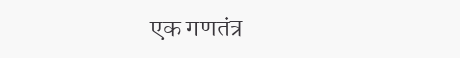एक गणतंत्र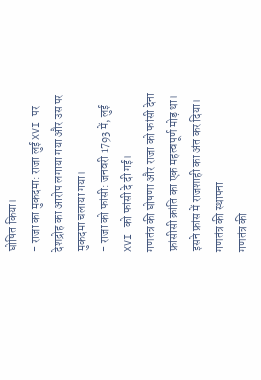घोषित किया।
- राजा का मुकदमा: राजा लुई XVI पर देशद्रोह का आरोप लगाया गया और उस पर मुकदमा चलाया गया।
- राजा को फांसी: जनवरी 1793 में, लुई XVI को फांसी दे दी गई।
गणतंत्र की घोषणा और राजा को फांसी देना फ्रांसीसी क्रांति का एक महत्वपूर्ण मोड़ था। इसने फ्रांस में राजशाही का अंत कर दिया।
गणतंत्र की स्थापना
गणतंत्र की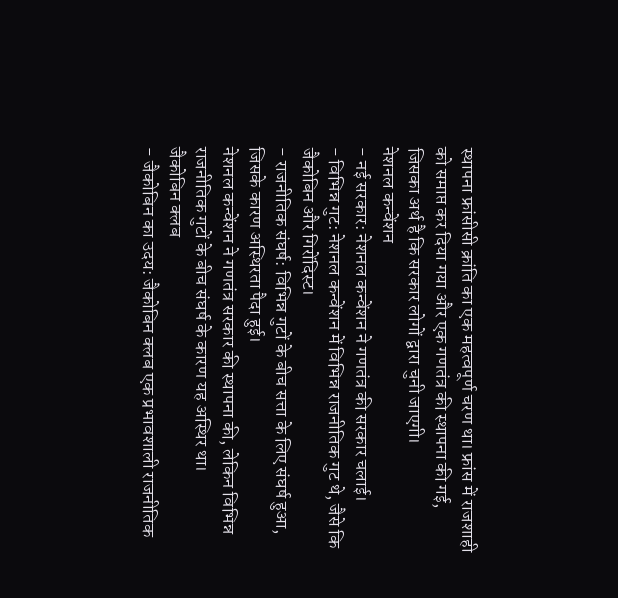स्थापना फ्रांसीसी क्रांति का एक महत्वपूर्ण चरण था। फ्रांस में राजशाही को समाप्त कर दिया गया और एक गणतंत्र की स्थापना की गई, जिसका अर्थ है कि सरकार लोगों द्वारा चुनी जाएगी।
नेशनल कन्वेंशन
- नई सरकार: नेशनल कन्वेंशन ने गणतंत्र की सरकार चलाई।
- विभिन्न गुट: नेशनल कन्वेंशन में विभिन्न राजनीतिक गुट थे, जैसे कि जैकोबिन और गिरोंदिस्ट।
- राजनीतिक संघर्ष: विभिन्न गुटों के बीच सत्ता के लिए संघर्ष हुआ, जिसके कारण अस्थिरता पैदा हुई।
नेशनल कन्वेंशन ने गणतंत्र सरकार की स्थापना की, लेकिन विभिन्न राजनीतिक गुटों के बीच संघर्ष के कारण यह अस्थिर था।
जैकोबिन क्लब
- जैकोबिन का उदय: जैकोबिन क्लब एक प्रभावशाली राजनीतिक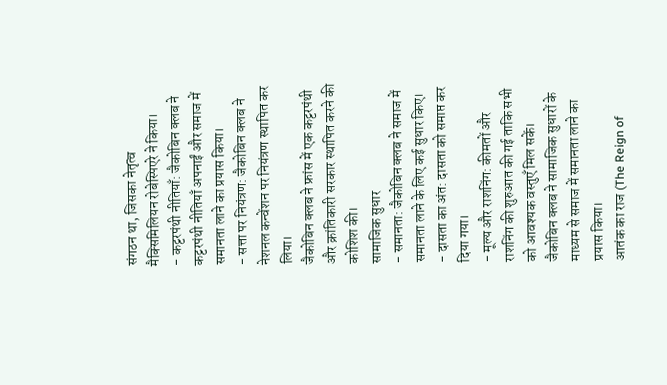संगठन था, जिसका नेतृत्व मैक्सिमिलियन रोबेस्पिएरे ने किया।
- कट्टरपंथी नीतियाँ: जैकोबिन क्लब ने कट्टरपंथी नीतियाँ अपनाईं और समाज में समानता लाने का प्रयास किया।
- सत्ता पर नियंत्रण: जैकोबिन क्लब ने नेशनल कन्वेंशन पर नियंत्रण स्थापित कर लिया।
जैकोबिन क्लब ने फ्रांस में एक कट्टरपंथी और क्रांतिकारी सरकार स्थापित करने की कोशिश की।
सामाजिक सुधार
- समानता: जैकोबिन क्लब ने समाज में समानता लाने के लिए कई सुधार किए।
- दासता का अंत: दासता को समाप्त कर दिया गया।
- मूल्य और राशनिंग: कीमतों और राशनिंग की शुरुआत की गई ताकि सभी को आवश्यक वस्तुएँ मिल सकें।
जैकोबिन क्लब ने सामाजिक सुधारों के माध्यम से समाज में समानता लाने का प्रयास किया।
आतंक का राज (The Reign of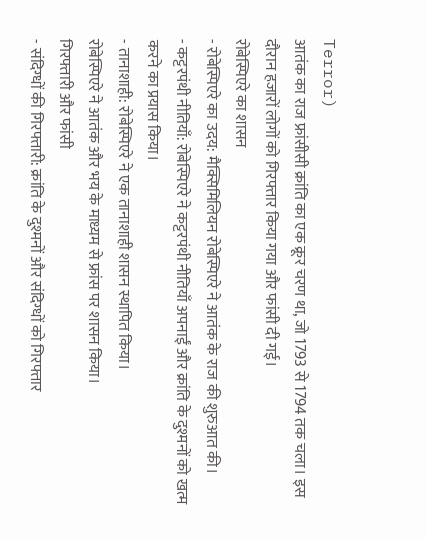Terror)
आतंक का राज फ्रांसीसी क्रांति का एक क्रूर चरण था, जो 1793 से 1794 तक चला। इस दौरान हजारों लोगों को गिरफ्तार किया गया और फांसी दी गई।
रोबेस्पिएरे का शासन
- रोबेस्पिएरे का उदय: मैक्सिमिलियन रोबेस्पिएरे ने आतंक के राज की शुरुआत की।
- कट्टरपंथी नीतियाँ: रोबेस्पिएरे ने कट्टरपंथी नीतियाँ अपनाईं और क्रांति के दुश्मनों को खत्म करने का प्रयास किया।
- तानाशाही: रोबेस्पिएरे ने एक तानाशाही शासन स्थापित किया।
रोबेस्पिएरे ने आतंक और भय के माध्यम से फ्रांस पर शासन किया।
गिरफ्तारी और फांसी
- संदिग्धों की गिरफ्तारी: क्रांति के दुश्मनों और संदिग्धों को गिरफ्तार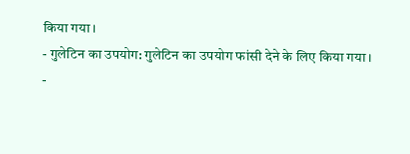किया गया।
- गुलेटिन का उपयोग: गुलेटिन का उपयोग फांसी देने के लिए किया गया।
-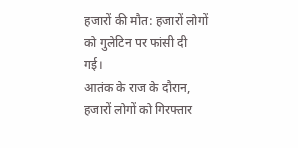हजारों की मौत: हजारों लोगों को गुलेटिन पर फांसी दी गई।
आतंक के राज के दौरान, हजारों लोगों को गिरफ्तार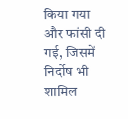किया गया और फांसी दी गई, जिसमें निर्दोष भी शामिल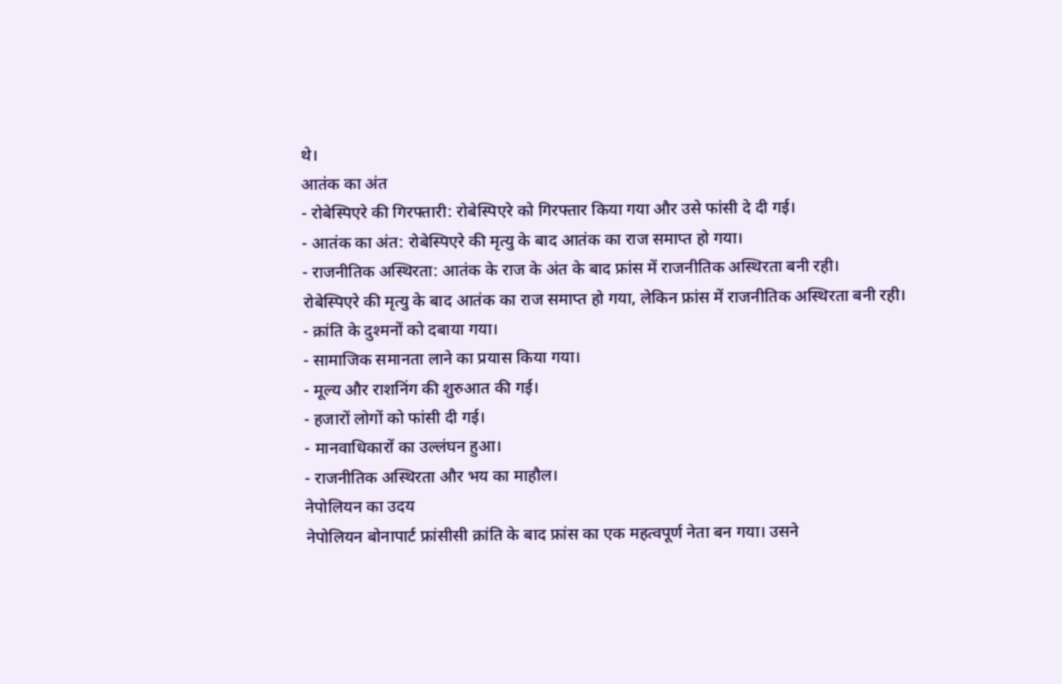थे।
आतंक का अंत
- रोबेस्पिएरे की गिरफ्तारी: रोबेस्पिएरे को गिरफ्तार किया गया और उसे फांसी दे दी गई।
- आतंक का अंत: रोबेस्पिएरे की मृत्यु के बाद आतंक का राज समाप्त हो गया।
- राजनीतिक अस्थिरता: आतंक के राज के अंत के बाद फ्रांस में राजनीतिक अस्थिरता बनी रही।
रोबेस्पिएरे की मृत्यु के बाद आतंक का राज समाप्त हो गया, लेकिन फ्रांस में राजनीतिक अस्थिरता बनी रही।
- क्रांति के दुश्मनों को दबाया गया।
- सामाजिक समानता लाने का प्रयास किया गया।
- मूल्य और राशनिंग की शुरुआत की गई।
- हजारों लोगों को फांसी दी गई।
- मानवाधिकारों का उल्लंघन हुआ।
- राजनीतिक अस्थिरता और भय का माहौल।
नेपोलियन का उदय
नेपोलियन बोनापार्ट फ्रांसीसी क्रांति के बाद फ्रांस का एक महत्वपूर्ण नेता बन गया। उसने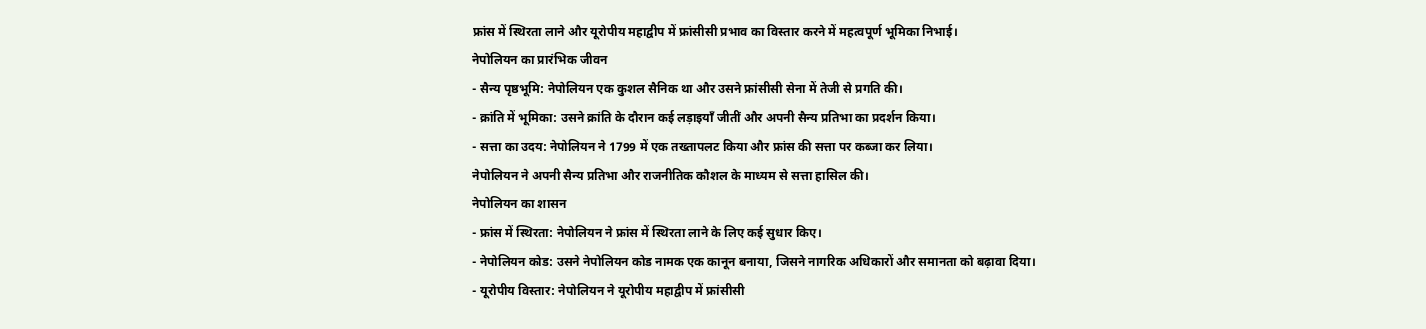फ्रांस में स्थिरता लाने और यूरोपीय महाद्वीप में फ्रांसीसी प्रभाव का विस्तार करने में महत्वपूर्ण भूमिका निभाई।
नेपोलियन का प्रारंभिक जीवन
- सैन्य पृष्ठभूमि: नेपोलियन एक कुशल सैनिक था और उसने फ्रांसीसी सेना में तेजी से प्रगति की।
- क्रांति में भूमिका: उसने क्रांति के दौरान कई लड़ाइयाँ जीतीं और अपनी सैन्य प्रतिभा का प्रदर्शन किया।
- सत्ता का उदय: नेपोलियन ने 1799 में एक तख्तापलट किया और फ्रांस की सत्ता पर कब्जा कर लिया।
नेपोलियन ने अपनी सैन्य प्रतिभा और राजनीतिक कौशल के माध्यम से सत्ता हासिल की।
नेपोलियन का शासन
- फ्रांस में स्थिरता: नेपोलियन ने फ्रांस में स्थिरता लाने के लिए कई सुधार किए।
- नेपोलियन कोड: उसने नेपोलियन कोड नामक एक कानून बनाया, जिसने नागरिक अधिकारों और समानता को बढ़ावा दिया।
- यूरोपीय विस्तार: नेपोलियन ने यूरोपीय महाद्वीप में फ्रांसीसी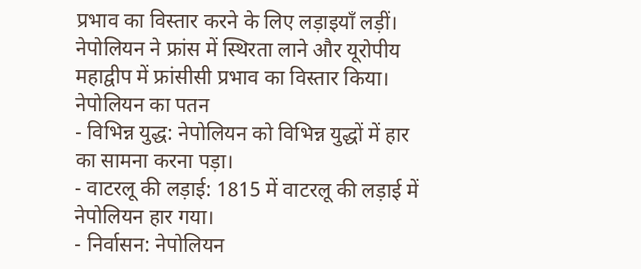प्रभाव का विस्तार करने के लिए लड़ाइयाँ लड़ीं।
नेपोलियन ने फ्रांस में स्थिरता लाने और यूरोपीय महाद्वीप में फ्रांसीसी प्रभाव का विस्तार किया।
नेपोलियन का पतन
- विभिन्न युद्ध: नेपोलियन को विभिन्न युद्धों में हार का सामना करना पड़ा।
- वाटरलू की लड़ाई: 1815 में वाटरलू की लड़ाई में नेपोलियन हार गया।
- निर्वासन: नेपोलियन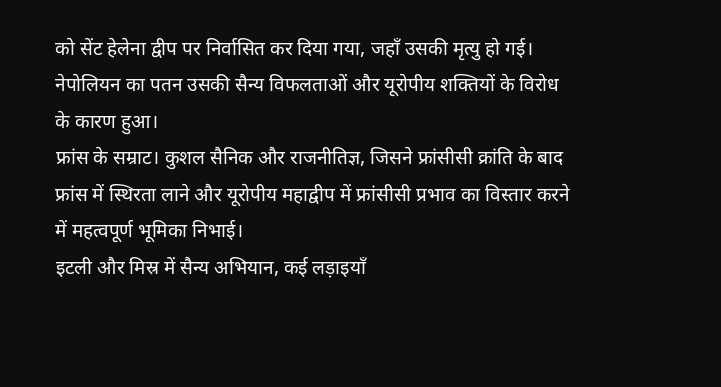को सेंट हेलेना द्वीप पर निर्वासित कर दिया गया, जहाँ उसकी मृत्यु हो गई।
नेपोलियन का पतन उसकी सैन्य विफलताओं और यूरोपीय शक्तियों के विरोध के कारण हुआ।
फ्रांस के सम्राट। कुशल सैनिक और राजनीतिज्ञ, जिसने फ्रांसीसी क्रांति के बाद फ्रांस में स्थिरता लाने और यूरोपीय महाद्वीप में फ्रांसीसी प्रभाव का विस्तार करने में महत्वपूर्ण भूमिका निभाई।
इटली और मिस्र में सैन्य अभियान, कई लड़ाइयाँ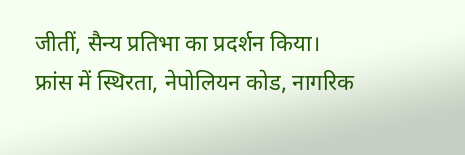जीतीं, सैन्य प्रतिभा का प्रदर्शन किया।
फ्रांस में स्थिरता, नेपोलियन कोड, नागरिक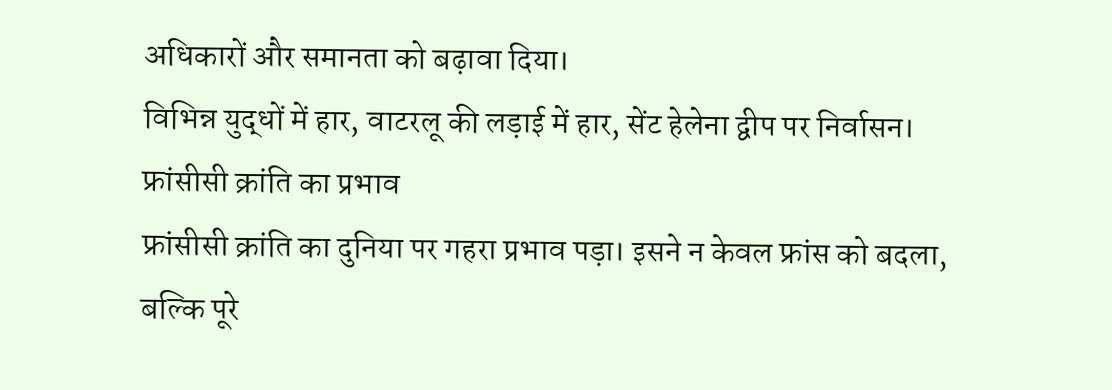अधिकारों और समानता को बढ़ावा दिया।
विभिन्न युद्धों में हार, वाटरलू की लड़ाई में हार, सेंट हेलेना द्वीप पर निर्वासन।
फ्रांसीसी क्रांति का प्रभाव
फ्रांसीसी क्रांति का दुनिया पर गहरा प्रभाव पड़ा। इसने न केवल फ्रांस को बदला, बल्कि पूरे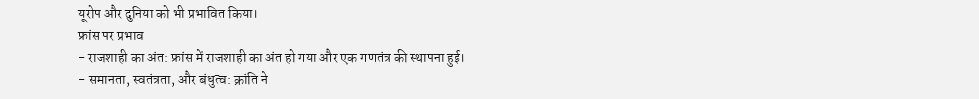यूरोप और दुनिया को भी प्रभावित किया।
फ्रांस पर प्रभाव
- राजशाही का अंत: फ्रांस में राजशाही का अंत हो गया और एक गणतंत्र की स्थापना हुई।
- समानता, स्वतंत्रता, और बंधुत्व: क्रांति ने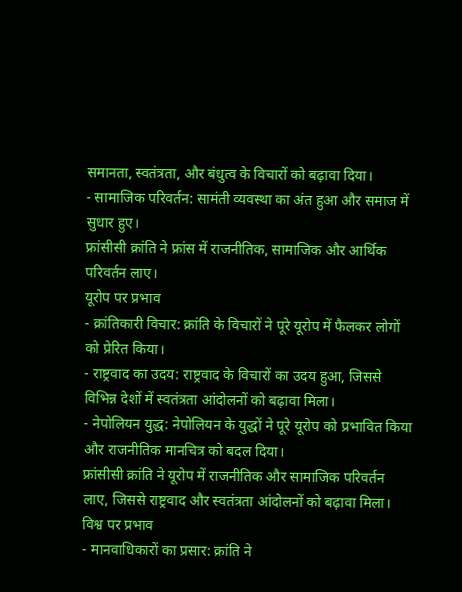समानता, स्वतंत्रता, और बंधुत्व के विचारों को बढ़ावा दिया।
- सामाजिक परिवर्तन: सामंती व्यवस्था का अंत हुआ और समाज में सुधार हुए।
फ्रांसीसी क्रांति ने फ्रांस में राजनीतिक, सामाजिक और आर्थिक परिवर्तन लाए।
यूरोप पर प्रभाव
- क्रांतिकारी विचार: क्रांति के विचारों ने पूरे यूरोप में फैलकर लोगों को प्रेरित किया।
- राष्ट्रवाद का उदय: राष्ट्रवाद के विचारों का उदय हुआ, जिससे विभिन्न देशों में स्वतंत्रता आंदोलनों को बढ़ावा मिला।
- नेपोलियन युद्ध: नेपोलियन के युद्धों ने पूरे यूरोप को प्रभावित किया और राजनीतिक मानचित्र को बदल दिया।
फ्रांसीसी क्रांति ने यूरोप में राजनीतिक और सामाजिक परिवर्तन लाए, जिससे राष्ट्रवाद और स्वतंत्रता आंदोलनों को बढ़ावा मिला।
विश्व पर प्रभाव
- मानवाधिकारों का प्रसार: क्रांति ने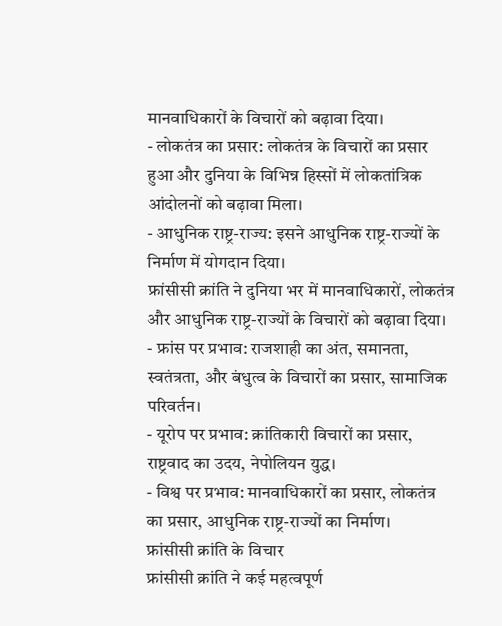मानवाधिकारों के विचारों को बढ़ावा दिया।
- लोकतंत्र का प्रसार: लोकतंत्र के विचारों का प्रसार हुआ और दुनिया के विभिन्न हिस्सों में लोकतांत्रिक आंदोलनों को बढ़ावा मिला।
- आधुनिक राष्ट्र-राज्य: इसने आधुनिक राष्ट्र-राज्यों के निर्माण में योगदान दिया।
फ्रांसीसी क्रांति ने दुनिया भर में मानवाधिकारों, लोकतंत्र और आधुनिक राष्ट्र-राज्यों के विचारों को बढ़ावा दिया।
- फ्रांस पर प्रभाव: राजशाही का अंत, समानता, स्वतंत्रता, और बंधुत्व के विचारों का प्रसार, सामाजिक परिवर्तन।
- यूरोप पर प्रभाव: क्रांतिकारी विचारों का प्रसार, राष्ट्रवाद का उदय, नेपोलियन युद्ध।
- विश्व पर प्रभाव: मानवाधिकारों का प्रसार, लोकतंत्र का प्रसार, आधुनिक राष्ट्र-राज्यों का निर्माण।
फ्रांसीसी क्रांति के विचार
फ्रांसीसी क्रांति ने कई महत्वपूर्ण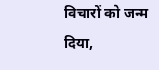विचारों को जन्म दिया,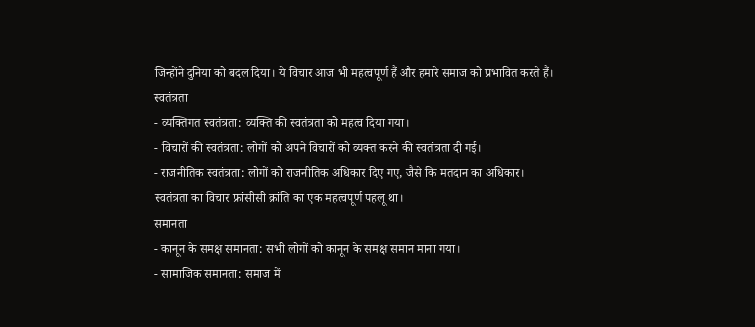जिन्होंने दुनिया को बदल दिया। ये विचार आज भी महत्वपूर्ण हैं और हमारे समाज को प्रभावित करते हैं।
स्वतंत्रता
- व्यक्तिगत स्वतंत्रता: व्यक्ति की स्वतंत्रता को महत्व दिया गया।
- विचारों की स्वतंत्रता: लोगों को अपने विचारों को व्यक्त करने की स्वतंत्रता दी गई।
- राजनीतिक स्वतंत्रता: लोगों को राजनीतिक अधिकार दिए गए, जैसे कि मतदान का अधिकार।
स्वतंत्रता का विचार फ्रांसीसी क्रांति का एक महत्वपूर्ण पहलू था।
समानता
- कानून के समक्ष समानता: सभी लोगों को कानून के समक्ष समान माना गया।
- सामाजिक समानता: समाज में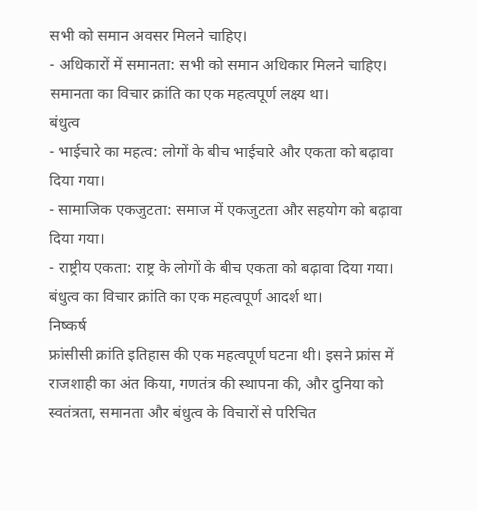सभी को समान अवसर मिलने चाहिए।
- अधिकारों में समानता: सभी को समान अधिकार मिलने चाहिए।
समानता का विचार क्रांति का एक महत्वपूर्ण लक्ष्य था।
बंधुत्व
- भाईचारे का महत्व: लोगों के बीच भाईचारे और एकता को बढ़ावा दिया गया।
- सामाजिक एकजुटता: समाज में एकजुटता और सहयोग को बढ़ावा दिया गया।
- राष्ट्रीय एकता: राष्ट्र के लोगों के बीच एकता को बढ़ावा दिया गया।
बंधुत्व का विचार क्रांति का एक महत्वपूर्ण आदर्श था।
निष्कर्ष
फ्रांसीसी क्रांति इतिहास की एक महत्वपूर्ण घटना थी। इसने फ्रांस में राजशाही का अंत किया, गणतंत्र की स्थापना की, और दुनिया को स्वतंत्रता, समानता और बंधुत्व के विचारों से परिचित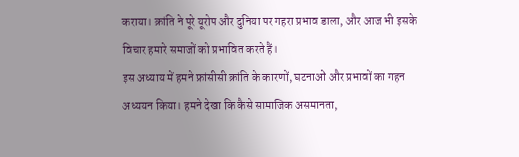कराया। क्रांति ने पूरे यूरोप और दुनिया पर गहरा प्रभाव डाला, और आज भी इसके विचार हमारे समाजों को प्रभावित करते हैं।
इस अध्याय में हमने फ्रांसीसी क्रांति के कारणों, घटनाओं और प्रभावों का गहन अध्ययन किया। हमने देखा कि कैसे सामाजिक असमानता,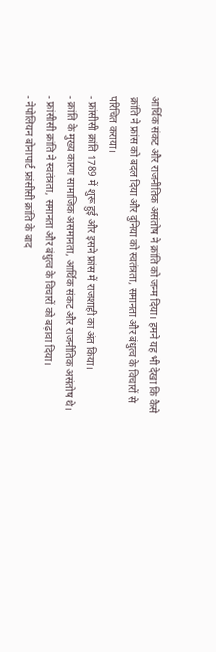आर्थिक संकट और राजनीतिक असंतोष ने क्रांति को जन्म दिया। हमने यह भी देखा कि कैसे क्रांति ने फ्रांस को बदल दिया और दुनिया को स्वतंत्रता, समानता और बंधुत्व के विचारों से परिचित कराया।
- फ्रांसीसी क्रांति 1789 में शुरू हुई और इसने फ्रांस में राजशाही का अंत किया।
- क्रांति के मुख्य कारण सामाजिक असमानता, आर्थिक संकट और राजनीतिक असंतोष थे।
- फ्रांसीसी क्रांति ने स्वतंत्रता, समानता और बंधुत्व के विचारों को बढ़ावा दिया।
- नेपोलियन बोनापार्ट फ्रांसीसी क्रांति के बाद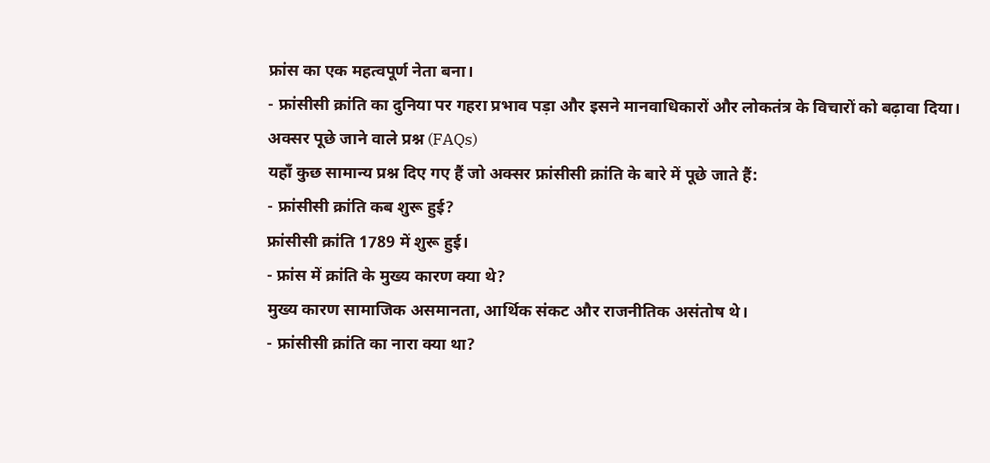फ्रांस का एक महत्वपूर्ण नेता बना।
- फ्रांसीसी क्रांति का दुनिया पर गहरा प्रभाव पड़ा और इसने मानवाधिकारों और लोकतंत्र के विचारों को बढ़ावा दिया।
अक्सर पूछे जाने वाले प्रश्न (FAQs)
यहाँ कुछ सामान्य प्रश्न दिए गए हैं जो अक्सर फ्रांसीसी क्रांति के बारे में पूछे जाते हैं:
- फ्रांसीसी क्रांति कब शुरू हुई?
फ्रांसीसी क्रांति 1789 में शुरू हुई।
- फ्रांस में क्रांति के मुख्य कारण क्या थे?
मुख्य कारण सामाजिक असमानता, आर्थिक संकट और राजनीतिक असंतोष थे।
- फ्रांसीसी क्रांति का नारा क्या था?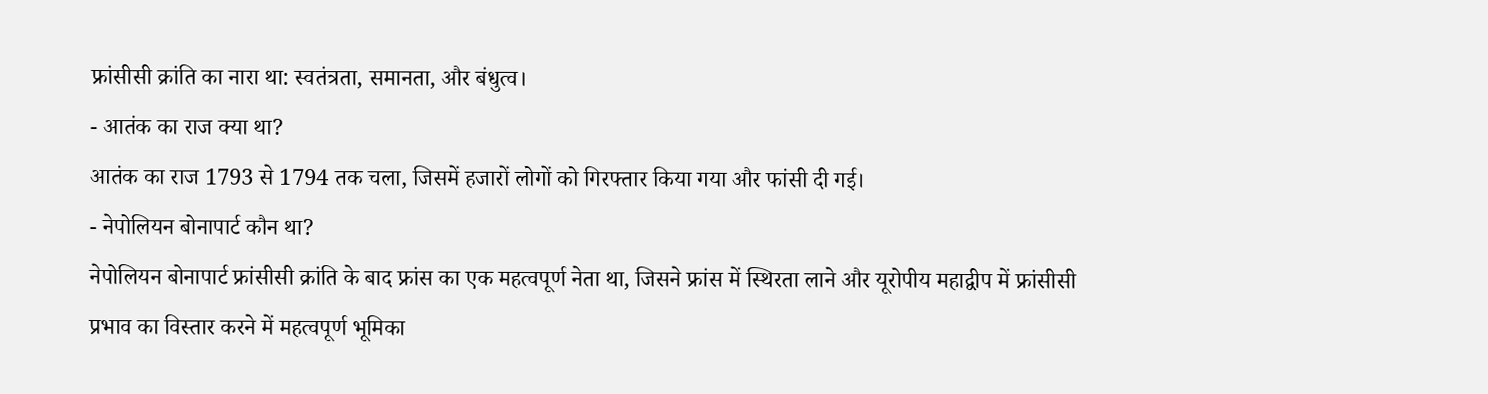फ्रांसीसी क्रांति का नारा था: स्वतंत्रता, समानता, और बंधुत्व।
- आतंक का राज क्या था?
आतंक का राज 1793 से 1794 तक चला, जिसमें हजारों लोगों को गिरफ्तार किया गया और फांसी दी गई।
- नेपोलियन बोनापार्ट कौन था?
नेपोलियन बोनापार्ट फ्रांसीसी क्रांति के बाद फ्रांस का एक महत्वपूर्ण नेता था, जिसने फ्रांस में स्थिरता लाने और यूरोपीय महाद्वीप में फ्रांसीसी प्रभाव का विस्तार करने में महत्वपूर्ण भूमिका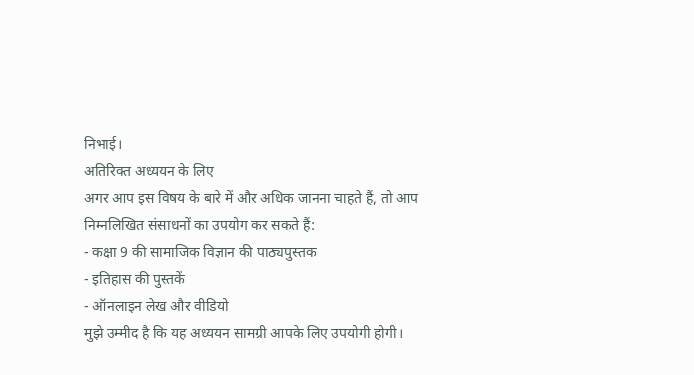निभाई।
अतिरिक्त अध्ययन के लिए
अगर आप इस विषय के बारे में और अधिक जानना चाहते हैं, तो आप निम्नलिखित संसाधनों का उपयोग कर सकते हैं:
- कक्षा 9 की सामाजिक विज्ञान की पाठ्यपुस्तक
- इतिहास की पुस्तकें
- ऑनलाइन लेख और वीडियो
मुझे उम्मीद है कि यह अध्ययन सामग्री आपके लिए उपयोगी होगी।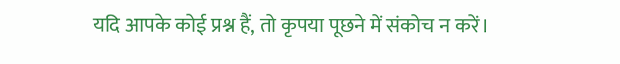यदि आपके कोई प्रश्न हैं, तो कृपया पूछने में संकोच न करें।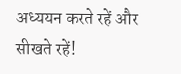अध्ययन करते रहें और सीखते रहें!